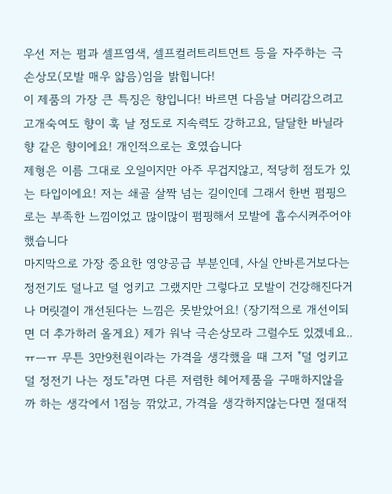우선 저는 펌과 셀프염색, 셀프컬러트리트먼트 등을 자주하는 극손상모(모발 매우 얇음)임을 밝힙니다!
이 제품의 가장 큰 특징은 향입니다! 바르면 다음날 머리감으려고 고개숙여도 향이 훅 날 정도로 지속력도 강하고요, 달달한 바닐라향 같은 향이에요! 개인적으로는 호였습니다
제형은 이름 그대로 오일이지만 아주 무겁지않고, 적당히 점도가 있는 타입이에요! 저는 쇄골 살짝 넘는 길이인데 그래서 한번 펌핑으로는 부족한 느낌이었고 많이많이 펌핑해서 모발에 흡수시켜주어야 했습니다
마지막으로 가장 중요한 영양공급 부분인데, 사실 안바른거보다는 정전기도 덜나고 덜 엉키고 그랬지만 그렇다고 모발이 건강해진다거나 머릿결이 개선된다는 느낌은 못받았어요! (장기적으로 개선이되면 더 추가하러 올게요) 제가 워낙 극손상모라 그럴수도 있겠네요..ㅠㅡㅠ 무튼 3만9천원이라는 가격을 생각했을 때 그저 "덜 엉키고 덜 정전기 나는 정도"라면 다른 저렴한 헤어제품을 구매하지않을까 하는 생각에서 1점능 깎았고, 가격을 생각하지않는다면 절대적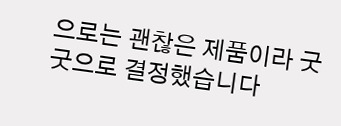으로는 괜찮은 제품이라 굿굿으로 결정했습니다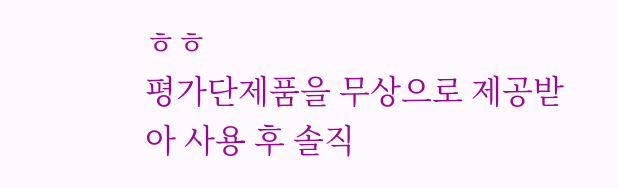ㅎㅎ
평가단제품을 무상으로 제공받아 사용 후 솔직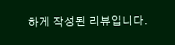하게 작성된 리뷰입니다.